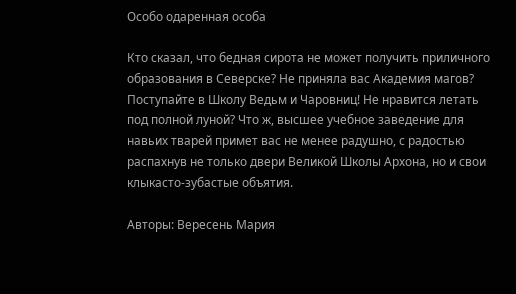Особо одаренная особа

Кто сказал, что бедная сирота не может получить приличного образования в Северске? Не приняла вас Академия магов? Поступайте в Школу Ведьм и Чаровниц! Не нравится летать под полной луной? Что ж, высшее учебное заведение для навьих тварей примет вас не менее радушно, с радостью распахнув не только двери Великой Школы Архона, но и свои клыкасто-зубастые объятия.

Авторы: Вересень Мария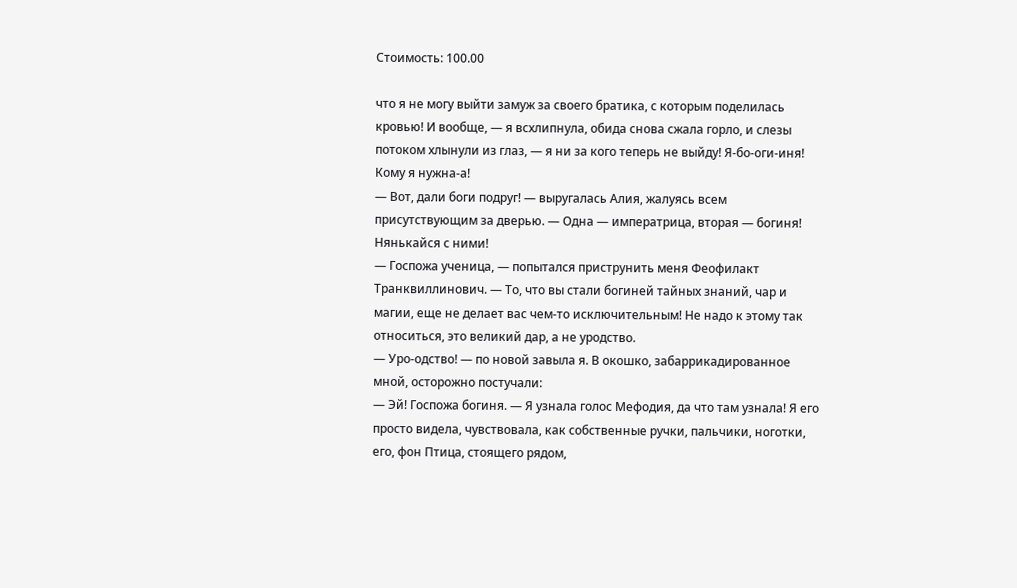Стоимость: 100.00

что я не могу выйти замуж за своего братика, с которым поделилась кровью! И вообще, — я всхлипнула, обида снова сжала горло, и слезы потоком хлынули из глаз, — я ни за кого теперь не выйду! Я-бо-оги-иня! Кому я нужна-а!
— Вот, дали боги подруг! — выругалась Алия, жалуясь всем присутствующим за дверью. — Одна — императрица, вторая — богиня! Нянькайся с ними!
— Госпожа ученица, — попытался приструнить меня Феофилакт Транквиллинович. — То, что вы стали богиней тайных знаний, чар и магии, еще не делает вас чем-то исключительным! Не надо к этому так относиться, это великий дар, а не уродство.
— Уро-одство! — по новой завыла я. В окошко, забаррикадированное мной, осторожно постучали:
— Эй! Госпожа богиня. — Я узнала голос Мефодия, да что там узнала! Я его просто видела, чувствовала, как собственные ручки, пальчики, ноготки, его, фон Птица, стоящего рядом,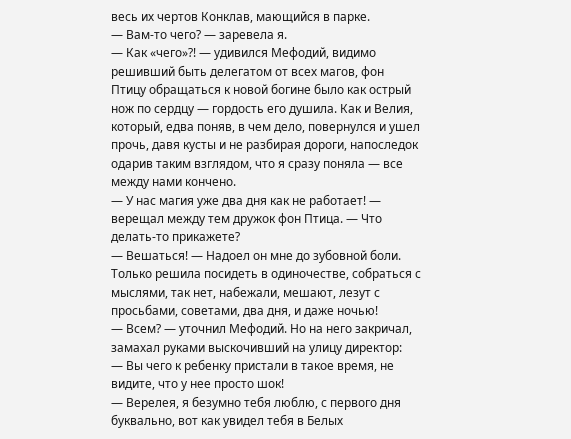весь их чертов Конклав, мающийся в парке.
— Вам-то чего? — заревела я.
— Как «чего»?! — удивился Мефодий, видимо решивший быть делегатом от всех магов, фон Птицу обращаться к новой богине было как острый нож по сердцу — гордость его душила. Как и Велия, который, едва поняв, в чем дело, повернулся и ушел прочь, давя кусты и не разбирая дороги, напоследок одарив таким взглядом, что я сразу поняла — все между нами кончено.
— У нас магия уже два дня как не работает! — верещал между тем дружок фон Птица. — Что делать-то прикажете?
— Вешаться! — Надоел он мне до зубовной боли. Только решила посидеть в одиночестве, собраться с мыслями, так нет, набежали, мешают, лезут с просьбами, советами, два дня, и даже ночью!
— Всем? — уточнил Мефодий. Но на него закричал, замахал руками выскочивший на улицу директор:
— Вы чего к ребенку пристали в такое время, не видите, что у нее просто шок!
— Верелея, я безумно тебя люблю, с первого дня буквально, вот как увидел тебя в Белых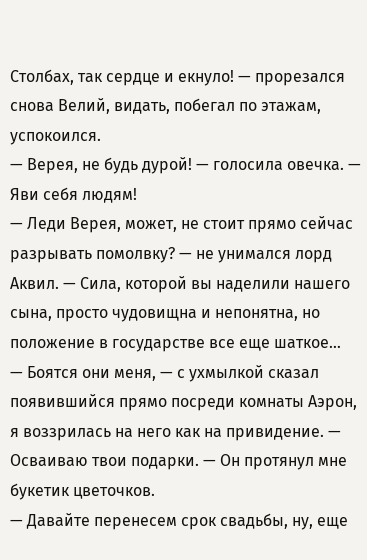Столбах, так сердце и екнуло! — прорезался снова Велий, видать, побегал по этажам, успокоился.
— Верея, не будь дурой! — голосила овечка. — Яви себя людям!
— Леди Верея, может, не стоит прямо сейчас разрывать помолвку? — не унимался лорд Аквил. — Сила, которой вы наделили нашего сына, просто чудовищна и непонятна, но положение в государстве все еще шаткое…
— Боятся они меня, — с ухмылкой сказал появившийся прямо посреди комнаты Аэрон, я воззрилась на него как на привидение. — Осваиваю твои подарки. — Он протянул мне букетик цветочков.
— Давайте перенесем срок свадьбы, ну, еще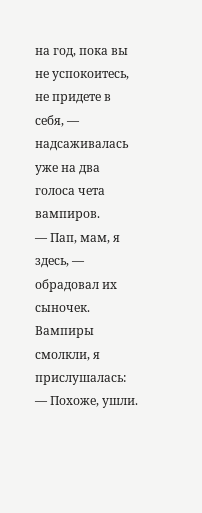на год, пока вы не успокоитесь, не придете в себя, — надсаживалась уже на два голоса чета вампиров.
— Пап, мам, я здесь, — обрадовал их сыночек. Вампиры смолкли, я прислушалась:
— Похоже, ушли.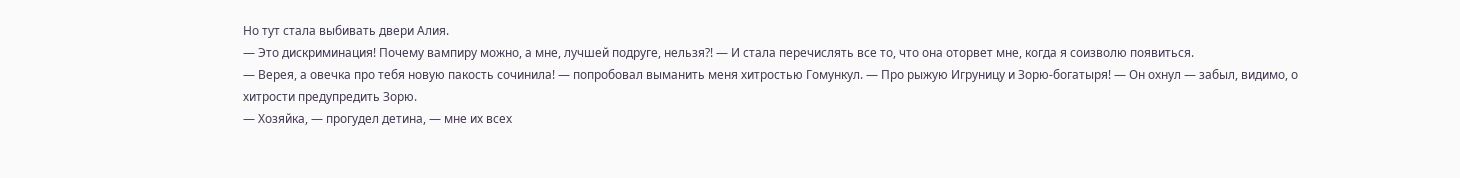Но тут стала выбивать двери Алия.
— Это дискриминация! Почему вампиру можно, а мне, лучшей подруге, нельзя?! — И стала перечислять все то, что она оторвет мне, когда я соизволю появиться.
— Верея, а овечка про тебя новую пакость сочинила! — попробовал выманить меня хитростью Гомункул. — Про рыжую Игруницу и Зорю-богатыря! — Он охнул — забыл, видимо, о хитрости предупредить Зорю.
— Хозяйка, — прогудел детина, — мне их всех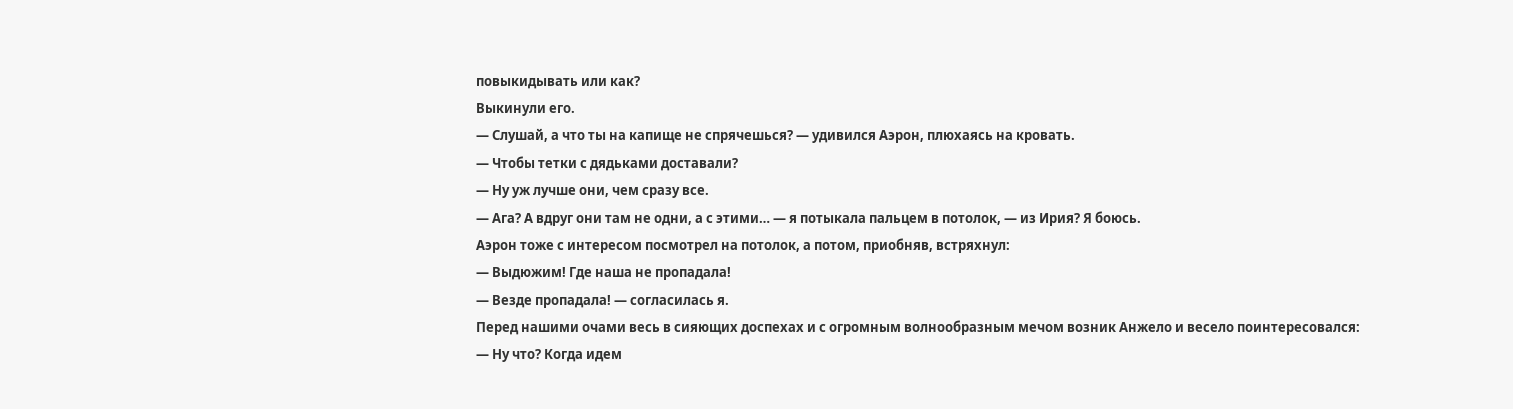повыкидывать или как?
Выкинули его.
— Слушай, а что ты на капище не спрячешься? — удивился Аэрон, плюхаясь на кровать.
— Чтобы тетки с дядьками доставали?
— Ну уж лучше они, чем сразу все.
— Ага? А вдруг они там не одни, а с этими… — я потыкала пальцем в потолок, — из Ирия? Я боюсь.
Аэрон тоже с интересом посмотрел на потолок, а потом, приобняв, встряхнул:
— Выдюжим! Где наша не пропадала!
— Везде пропадала! — согласилась я.
Перед нашими очами весь в сияющих доспехах и с огромным волнообразным мечом возник Анжело и весело поинтересовался:
— Ну что? Когда идем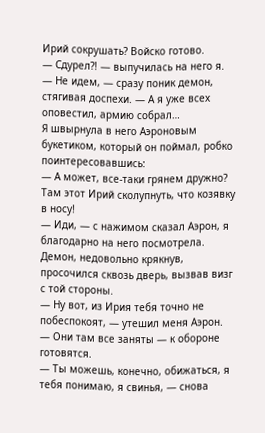Ирий сокрушать? Войско готово.
— Сдурел?! — выпучилась на него я.
— Не идем, — сразу поник демон, стягивая доспехи. — А я уже всех оповестил, армию собрал…
Я швырнула в него Аэроновым букетиком, который он поймал, робко поинтересовавшись:
— А может, все-таки грянем дружно? Там этот Ирий сколупнуть, что козявку в носу!
— Иди, — с нажимом сказал Аэрон, я благодарно на него посмотрела. Демон, недовольно крякнув, просочился сквозь дверь, вызвав визг с той стороны.
— Ну вот, из Ирия тебя точно не побеспокоят, — утешил меня Аэрон. — Они там все заняты — к обороне готовятся.
— Ты можешь, конечно, обижаться, я тебя понимаю, я свинья, — снова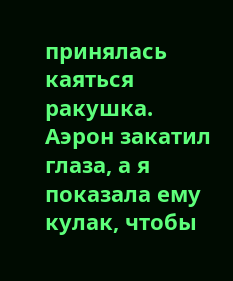принялась каяться ракушка.
Аэрон закатил глаза, а я показала ему кулак, чтобы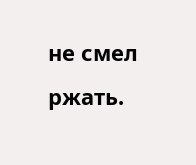не смел ржать.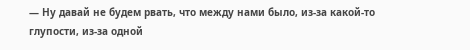— Ну давай не будем рвать, что между нами было, из-за какой-то глупости, из-за одной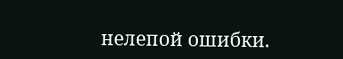нелепой ошибки.